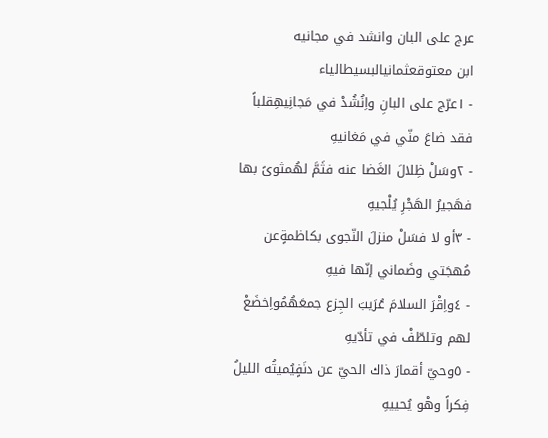عرج على البان وانشد في مجانيه
ابن معتوقعثمانيالبسيطالياء
- ١عرّج على البانِ واِنُشُدْ في مَجانِيهِقلباً فقد ضاعَ منّي في مَغانيهِ
- ٢وسَلْ ظِلالَ الغَضا عنه فثَمَّ لهُمثوىً بها فهَجيرُ الهَجْرِ يُلْجيهِ
- ٣أو لا فسَلْ منزلَ النّجوى بكاظمةٍعن مُهجَتي وضَماني إنّها فيهِ
- ٤واِقْرَ السلامَ عُرَيبَ الجِزع جمعَهُمُواِخضَعْ لهم وتلطّفْ في تأدّيهِ
- ٥وحيّ أقمارَ ذاك الحيّ عن دنَفٍيُميتُه الليلُ فِكراً وهْو يُحييهِ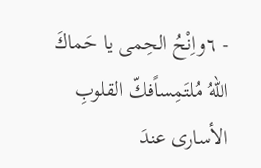- ٦واِنْحُ الحِمى يا حَماكَ اللّهُ مُلتَمِساًفكّ القلوبِ الأسارى عندَ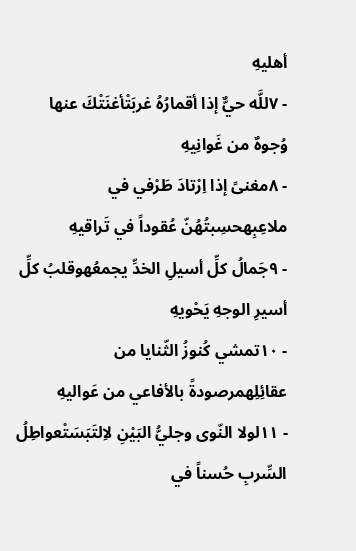أهليهِ
- ٧للَّه حيٌّ إذا أقمارُهُ غربَتْأغنَتْكَ عنها وُجوهٌ من غَوانِيهِ
- ٨مغنىً إذا اِرْتادَ طَرْفي في ملاعِبِهحسِبتُهُنّ عُقوداً في تَراقيهِ
- ٩جَمالُ كلِّ أسيلِ الخدِّ يجمعُهوقلبُ كلِّ أسيرِ الوجهِ يَحْويهِ
- ١٠تمشي كُنوزُ الثّنايا من عقائِلِهمرصودةً بالأفاعي من عَواليهِ
- ١١لولا النّوى وجليُّ البَيْنِ لاِلتَبَسَتْعواطِلُ السِّربِ حُسناً في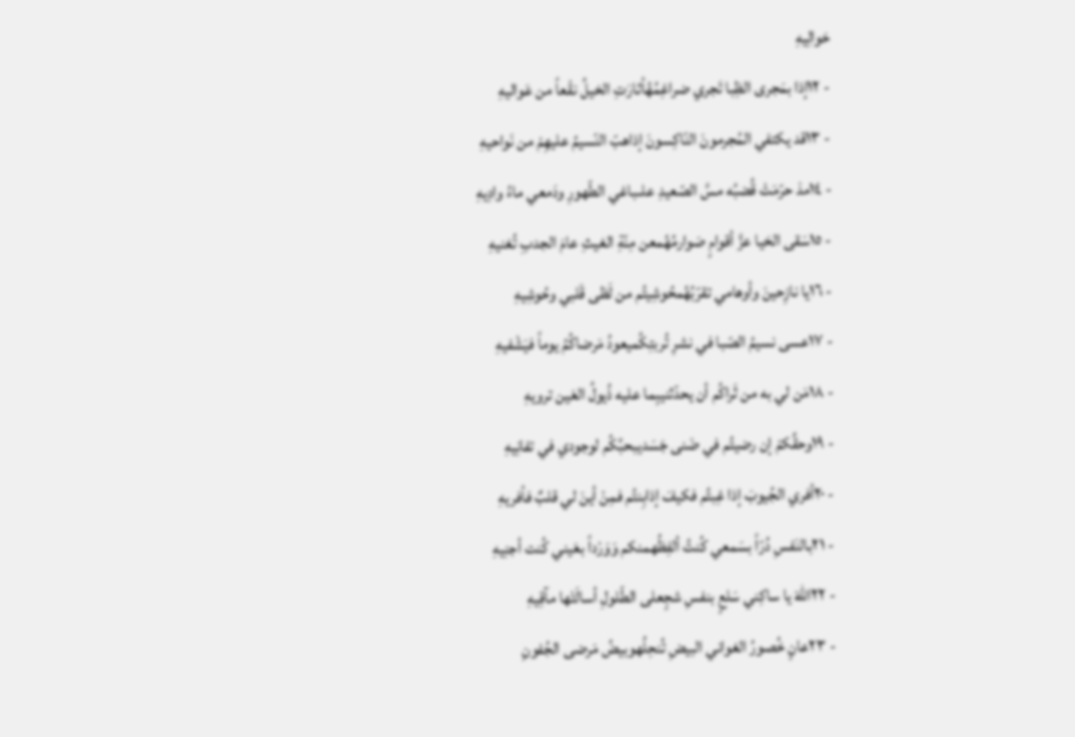حَوالِيهِ
- ١٢إذا بمَجرى الظِبا تَجري ضراغِمُهُأثارَتِ الخيلُ نقْعاً من عَواليهِ
- ١٣قد يكتفي المُجرمونَ النّاكِسونَ إذاهبّ النّسيمُ عليهِمْ من نَواحيهِ
- ١٤مذ حرّمَتْ قُضبُه مسَّ الصّعيدِ علىباغي الطّهورِ ودَمعي ماءُ وادِيهِ
- ١٥سَقى الحَيا عزَّ أقوامٍ صَوارمُهُمعن مِنّةِ الغيثِ عامَ الجدبِ تُغنيهِ
- ١٦يا نازِحينَ وأوهامي تقرّبُهُمحُوشِيتُم من لَظى قَلبي وحُوشِيهِ
- ١٧عسى نسيمُ الصّبا في نشرِ تُربتِكُميعودُ مَرضاكُمُ يوماً فيَشْفيهِ
- ١٨مَن لي به من ثَراكُم أن يحدّثنيبِما عليه ذُيولُ العَين ترويهِ
- ١٩وحقِّكمْ إن رضيتُم في ضَنى جَسَديبحبِّكُم لوجودي في تفانِيهِ
- ٢٠أفري الجُيوبَ إذا غِبتُم فكيفَ إذابِنتُم فمِنْ أينَ لي قلبٌ فأفريهِ
- ٢١بالنَفسِ دُرّاً بسَمعي كُنتُ ألفِظُهمنكم وَوَرْداً بعَيني كُنت أجنِيهِ
- ٢٢اللّهَ يا ساكِني سَلعٍ بنفسِ شجٍعلى الطّلولِ أسالَتْها مآقِيهِ
- ٢٣عانٍ خُصورُ الغواني البيضِ تُنحِلُهوبيضُ مَرضى الجُفونِ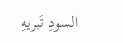السودِ تَبريهِ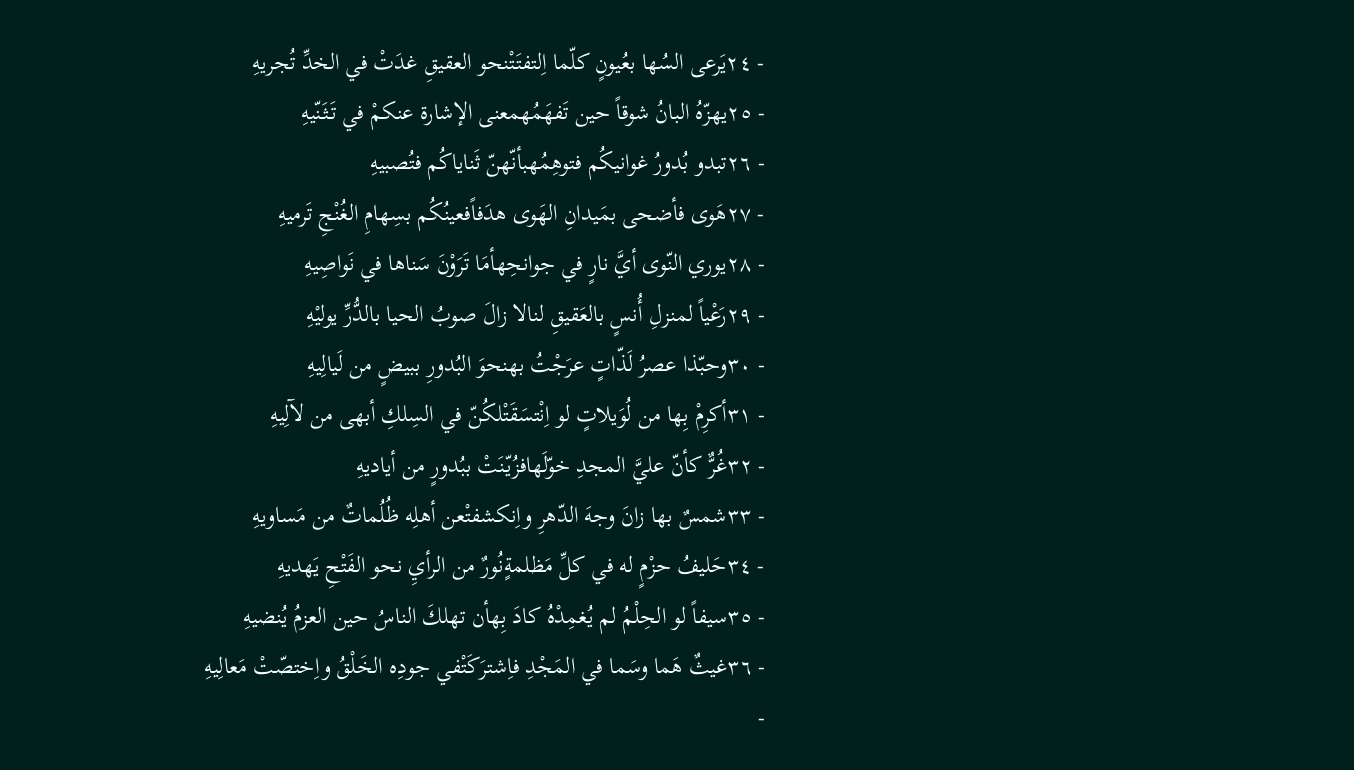- ٢٤يَرعى السُها بعُيونٍ كلّما اِلتفتَتْنحو العقيقِ غدَتْ في الخدِّ تُجريهِ
- ٢٥يهزّهُ البانُ شوقاً حين تَفهَمُهمعنى الإشارة عنكمْ في تَثَنّيهِ
- ٢٦تبدو بُدورُ غوانيكُم فتوهِمُهبأنّهنّ ثَناياكُم فتُصبيهِ
- ٢٧هَوى فأضحى بمَيدانِ الهَوى هدَفاًفعينُكُم بسِهامِ الغُنْجِ تَرميهِ
- ٢٨يوري النّوى أيَّ نارٍ في جوانحِهأمَا تَرَوْنَ سَناها في نَواصِيهِ
- ٢٩رَعْياً لمنزلِ أُنسٍ بالعَقيقِ لنالا زالَ صوبُ الحيا بالدُّرِّ يوليْهِ
- ٣٠وحبّذا عصرُ لَذّاتٍ عرَجْتُ بهنحوَ البُدورِ ببيضٍ من لَيالِيهِ
- ٣١أكرِمْ بِها من لُوَيلاتٍ لو اِنْتسَقَتْلكُنّ في السِلكِ أبهى من لآلِيهِ
- ٣٢غُرٌّ كأنّ عليَّ المجدِ خوّلَهافزُيّنَتْ ببُدورٍ من أياديهِ
- ٣٣شمسٌ بها زانَ وجهَ الدّهرِ واِنكشفتْعن أهلِه ظُلُماتٌ من مَساويهِ
- ٣٤حَليفُ حزْمٍ له في كلِّ مَظلمةٍنُورٌ من الرأيِ نحو الفَتْحِ يَهديهِ
- ٣٥سيفاً لو الحِلْمُ لم يُغمِدْهُ كادَ بِهأن تهلكَ الناسُ حين العزمُ يُنضيهِ
- ٣٦غيثٌ هَما وسَما في المَجْدِ فاِشترَكَتْفي جودِه الخَلْقُ واِختصّتْ مَعالِيهِ
-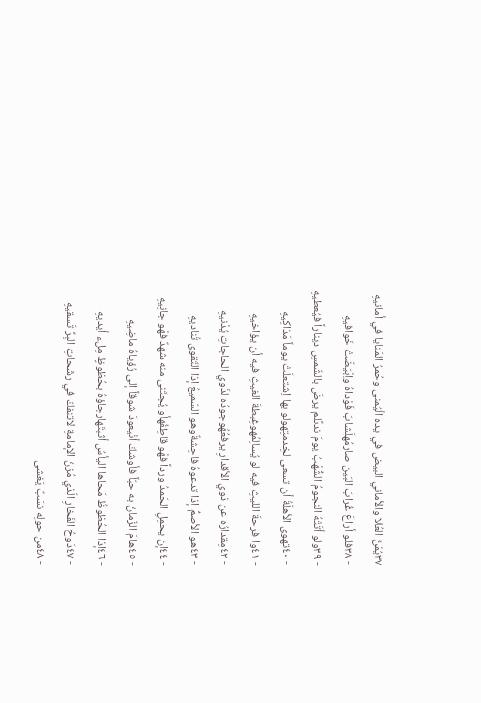٣٧يُمْنُ العُلا والأماني البيض في يده الْيُمنى وحُمرُ المَنايا في أمانيهِ
- ٣٨فلو أراعَ غُرابَ البَين صارمُهلَشابَ فَوْداهُ واِبْيَضّتْ خَوافيهِ
- ٣٩ولو أتَتْهُ النجومُ الشُّهْبُ يومَ ندىًلم يرضَ بالشّمسِ ديناراً فيُعطيهِ
- ٤٠تهوى الأهلّةُ أن تسعى لخِدمتِهولو بها اِشتعلَتْ يوماً مَذاكِيهِ
- ٤١وا فرحةَ الليثِ فيه لو يُسالِمُهوغِبطةَ الغيثِ فيه أن يؤاخيهِ
- ٤٢مِقدارُه عن ذوي الأقدارِ يرفعُهُوجودُه لذَوي الحاجاتِ يُدْنيهِ
- ٤٣هو الأصمُّ إذا تدعوهُ فاحِشةٌوهو السّميعُ إذا التّقوى تُناديهِ
- ٤٤إن يحمِلِ الحَمدُ ورداً فهْو قاطِفُهأو يُجتَنى منه شهدٌ فهْو جانِيهِ
- ٤٥هامَ الزّمانُ به حبّاً فأوشكَ أنْيعودَ شوقاً إلى رُؤياهُ ماضِيهِ
- ٤٦إذا الحُظوظُ مَحاها اليأسُ أثبتَهارجاؤهُ بحُظوظٍ مِلء أيديهِ
- ٤٧دَوحُ الفَخارِ الّذي مُزنُ الإمامةِ لاتنفكّ في رشَحاتِ البِرِّ تَسقيهِ
- ٤٨من حولِه نسَبٌ يَغشى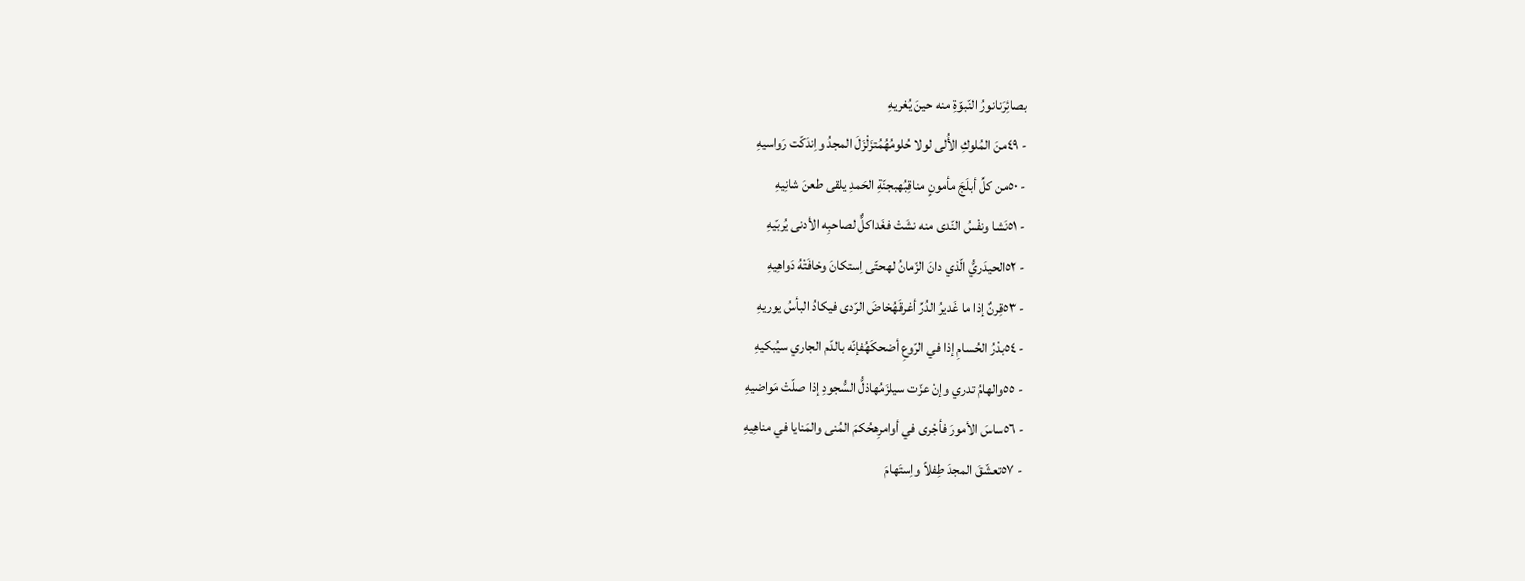بصائِرَنانورُ النّبوّةِ منه حينَ يُغريهِ
- ٤٩منَ المُلوكِ الأُلى لولا حُلومُهُمُتزَلْزَلَ المجدُ واِندَكّت رَواسيهِ
- ٥٠من كلِّ أبلَجَ مأمونٍ مناقِبُهبجنّةِ الحَمدِ يلقى طعنَ شانِيهِ
- ٥١نَشا ونفْسُ النّدى منه نشَتْ فغَداكلٌّ لصاحبِه الأدنى يُربّيهِ
- ٥٢الحيدَريُّ الّذي دانَ الزّمانُ لهحتّى اِستكانَ وخافَتْهُ دَواهِيهِ
- ٥٣قِرنٌ إذا ما غَديرُ الدُرِّ أغرقَهُخاضَ الرّدى فيكادُ البأسُ يوريهِ
- ٥٤بدْرُ الحُسامِ إذا في الرّوعِ أضحكَهُفإنّه بالدّم الجاري سيُبكيهِ
- ٥٥والهامُ تدري وإنْ عزّت سيلزَمُهاذلُّ السُّجودِ إذا صلّتْ مَواضيهِ
- ٥٦ساسَ الأمورَ فأجْرى في أوامرِهحُكمَ المُنى والمَنايا في مناهِيهِ
- ٥٧تعشّقَ المجدَ طِفلاً واِستَهامَ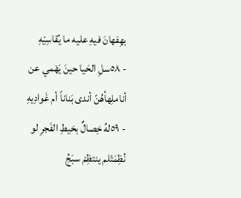بهِفهانَ فيهِ عليه ما يُقاسِيْهِ
- ٥٨سلِ الحَيا حينَ يَهْمي عن أناملِهأهُنّ أندى بَناناً أم غَوادِيهِ
- ٥٩لهُ خِصالٌ بخيطِ الفَجرِ لو نُظِمَتْلم ينتظِمْ سبَجُ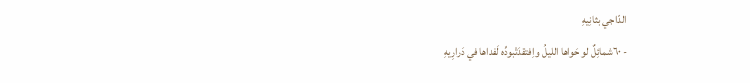الدّاجي بثانِيهِ
- ٦٠شمائِلٌ لو حَواها الليلُ واِفتقدَتْبودِّه لَفداها في دَرارِيهِ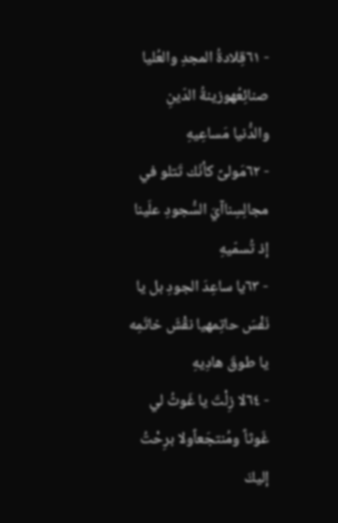- ٦١قِلادةُ المجدِ والعُليا صنائِعُهوزينةُ الدّينِ والدُّنيا مَساعِيهِ
- ٦٢مَولىً كأنّك تَتلو في مجالِسِناآيَ السُّجودِ علَينا إذ تُسمّيهِ
- ٦٣يا ساعِدَ الجودِ بل يا نَفْسَ حاتِمهيا نقْشَ خاتَمِه يا طوقَ هادِيهِ
- ٦٤لا زِلْتَ يا غَوثُ لي غَوثاً ومُنتجَعاًولا برِحْتُ إليكَ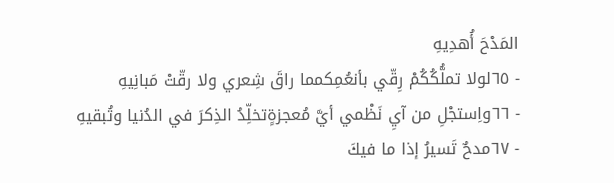المَدْحَ أُهدِيهِ
- ٦٥لولا تملُّكُكُمْ رِقّي بأنعُمِكمما راقَ شِعري ولا رقّتْ مَبانِيهِ
- ٦٦واِستجْلِ من آيِ نَظْمي أيَّ مُعجزةٍتخلِّدُ الذِكرَ في الدُنيا وتُبقيهِ
- ٦٧مدحٌ تَسيرُ إذا ما فيكَ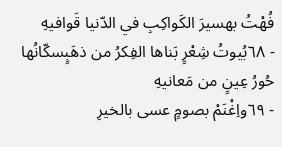فُهْتُ بهسيرَ الكَواكِبِ في الدّنيا قَوافيهِ
- ٦٨بُيوتُ شِعْرٍ بَناها الفِكرُ من ذهَبٍسكّانُها حُورُ عِينٍ من مَعانيهِ
- ٦٩واِغْنَمْ بصومٍ عسى بالخيرِ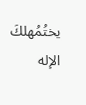يختُمُهلكَ الإله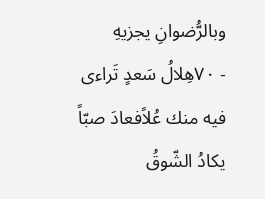وبالرُّضوانِ يجزيهِ
- ٧٠هِلالُ سَعدٍ تَراءى فيه منك عُلاًفعادَ صبّاً يكادُ الشّوقُ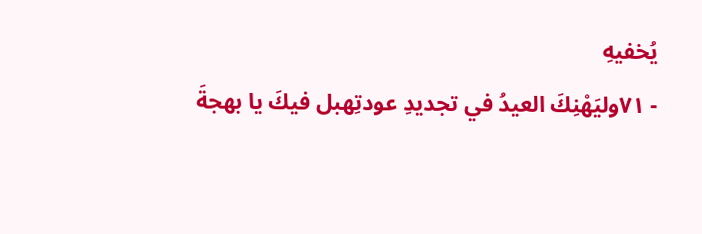يُخفيهِ
- ٧١وليَهْنِكَ العيدُ في تجديدِ عودتِهبل فيكَ يا بهجةَ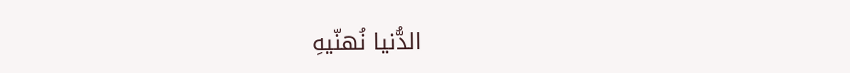الدُّنيا نُهنّيهِ